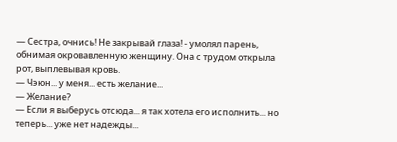— Сестра, очнись! Не закрывай глаза! - умолял парень, обнимая окровавленную женщину. Она с трудом открыла рот, выплевывая кровь.
— Чэюн... у меня... есть желание...
— Желание?
— Если я выберусь отсюда... я так хотела его исполнить... но теперь... уже нет надежды...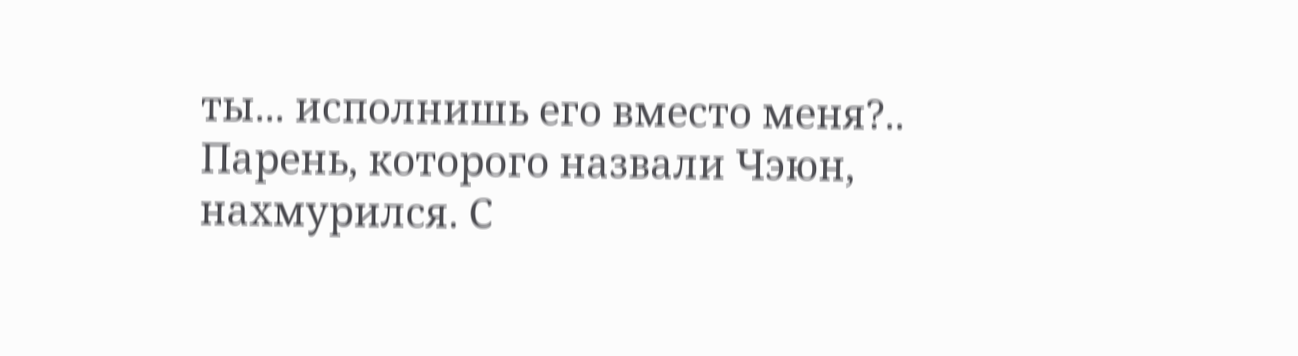ты... исполнишь его вместо меня?..
Парень, которого назвали Чэюн, нахмурился. С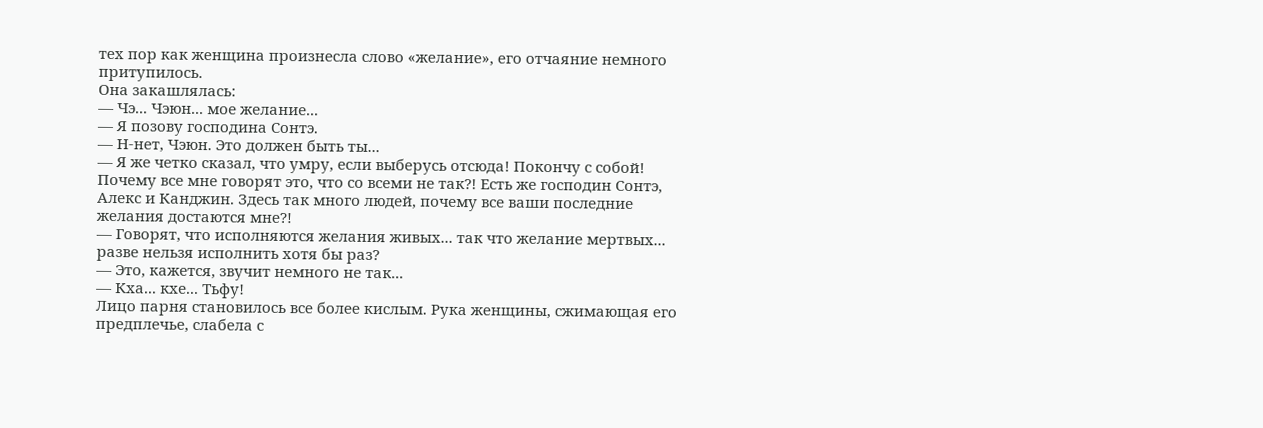тех пор как женщина произнесла слово «желание», его отчаяние немного притупилось.
Она закашлялась:
— Чэ... Чэюн... мое желание...
— Я позову господина Сонтэ.
— Н-нет, Чэюн. Это должен быть ты...
— Я же четко сказал, что умру, если выберусь отсюда! Покончу с собой! Почему все мне говорят это, что со всеми не так?! Есть же господин Сонтэ, Алекс и Канджин. Здесь так много людей, почему все ваши последние желания достаются мне?!
— Говорят, что исполняются желания живых... так что желание мертвых... разве нельзя исполнить хотя бы раз?
— Это, кажется, звучит немного не так...
— Кха... кхе... Тьфу!
Лицо парня становилось все более кислым. Рука женщины, сжимающая его предплечье, слабела с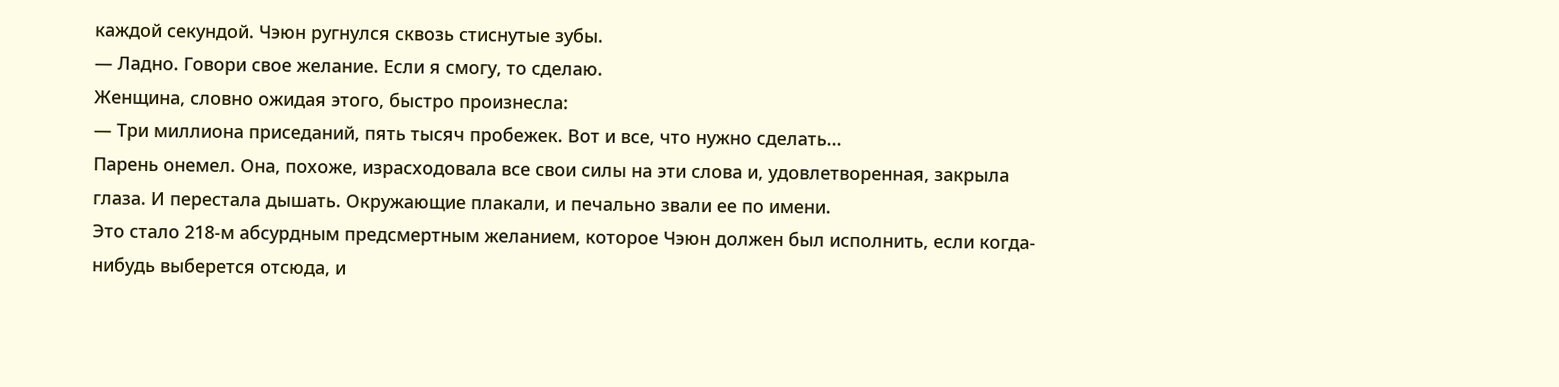каждой секундой. Чэюн ругнулся сквозь стиснутые зубы.
— Ладно. Говори свое желание. Если я смогу, то сделаю.
Женщина, словно ожидая этого, быстро произнесла:
— Три миллиона приседаний, пять тысяч пробежек. Вот и все, что нужно сделать...
Парень онемел. Она, похоже, израсходовала все свои силы на эти слова и, удовлетворенная, закрыла глаза. И перестала дышать. Окружающие плакали, и печально звали ее по имени.
Это стало 218-м абсурдным предсмертным желанием, которое Чэюн должен был исполнить, если когда-нибудь выберется отсюда, и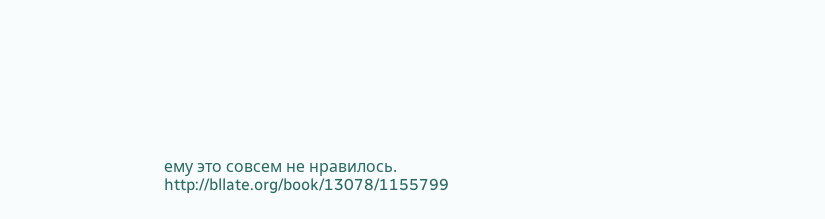ему это совсем не нравилось.
http://bllate.org/book/13078/1155799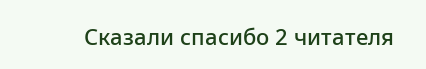Сказали спасибо 2 читателя